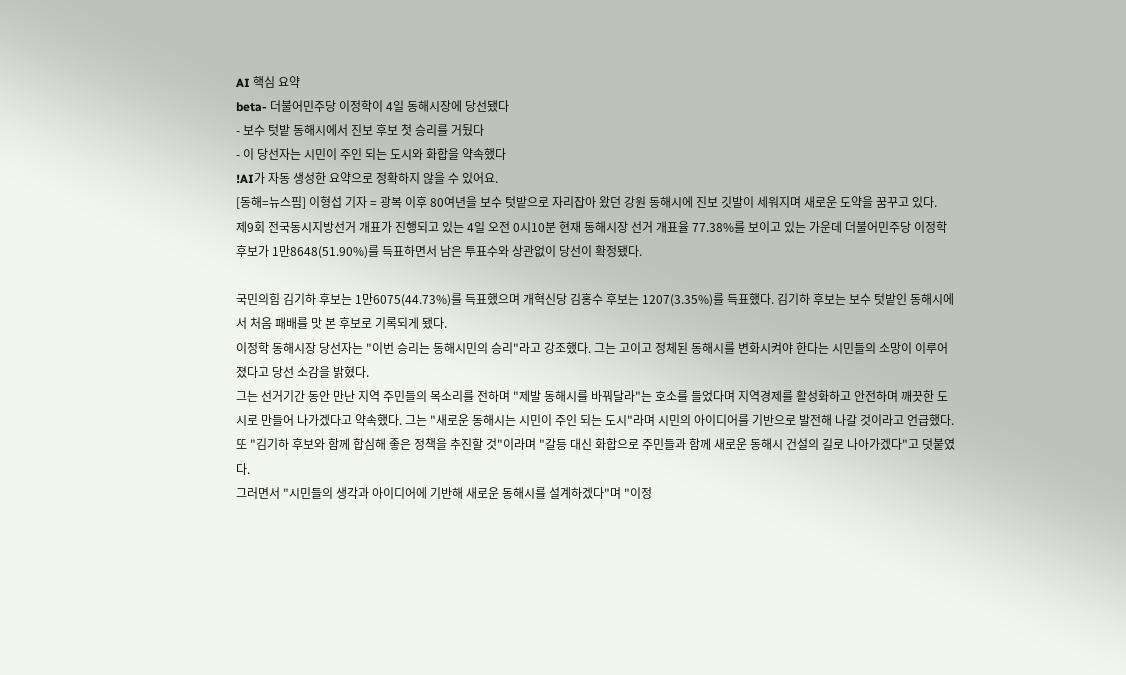AI 핵심 요약
beta- 더불어민주당 이정학이 4일 동해시장에 당선됐다
- 보수 텃밭 동해시에서 진보 후보 첫 승리를 거뒀다
- 이 당선자는 시민이 주인 되는 도시와 화합을 약속했다
!AI가 자동 생성한 요약으로 정확하지 않을 수 있어요.
[동해=뉴스핌] 이형섭 기자 = 광복 이후 80여년을 보수 텃밭으로 자리잡아 왔던 강원 동해시에 진보 깃발이 세워지며 새로운 도약을 꿈꾸고 있다.
제9회 전국동시지방선거 개표가 진행되고 있는 4일 오전 0시10분 현재 동해시장 선거 개표율 77.38%를 보이고 있는 가운데 더불어민주당 이정학 후보가 1만8648(51.90%)를 득표하면서 남은 투표수와 상관없이 당선이 확정됐다.

국민의힘 김기하 후보는 1만6075(44.73%)를 득표했으며 개혁신당 김홍수 후보는 1207(3.35%)를 득표했다. 김기하 후보는 보수 텃밭인 동해시에서 처음 패배를 맛 본 후보로 기록되게 됐다.
이정학 동해시장 당선자는 "이번 승리는 동해시민의 승리"라고 강조했다. 그는 고이고 정체된 동해시를 변화시켜야 한다는 시민들의 소망이 이루어졌다고 당선 소감을 밝혔다.
그는 선거기간 동안 만난 지역 주민들의 목소리를 전하며 "제발 동해시를 바꿔달라"는 호소를 들었다며 지역경제를 활성화하고 안전하며 깨끗한 도시로 만들어 나가겠다고 약속했다. 그는 "새로운 동해시는 시민이 주인 되는 도시"라며 시민의 아이디어를 기반으로 발전해 나갈 것이라고 언급했다.
또 "김기하 후보와 함께 합심해 좋은 정책을 추진할 것"이라며 "갈등 대신 화합으로 주민들과 함께 새로운 동해시 건설의 길로 나아가겠다"고 덧붙였다.
그러면서 "시민들의 생각과 아이디어에 기반해 새로운 동해시를 설계하겠다"며 "이정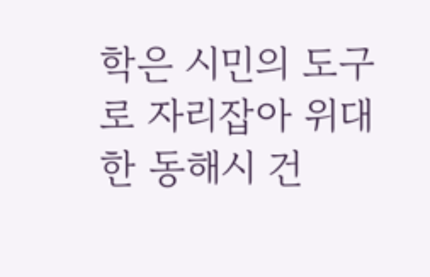학은 시민의 도구로 자리잡아 위대한 동해시 건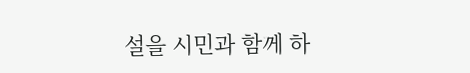설을 시민과 함께 하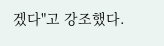겠다"고 강조했다.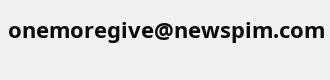onemoregive@newspim.com